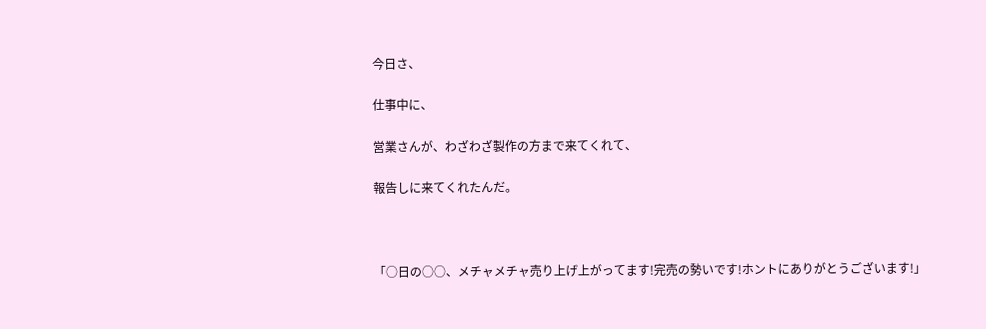今日さ、

仕事中に、

営業さんが、わざわざ製作の方まで来てくれて、

報告しに来てくれたんだ。



「○日の○○、メチャメチャ売り上げ上がってます!完売の勢いです!ホントにありがとうございます!」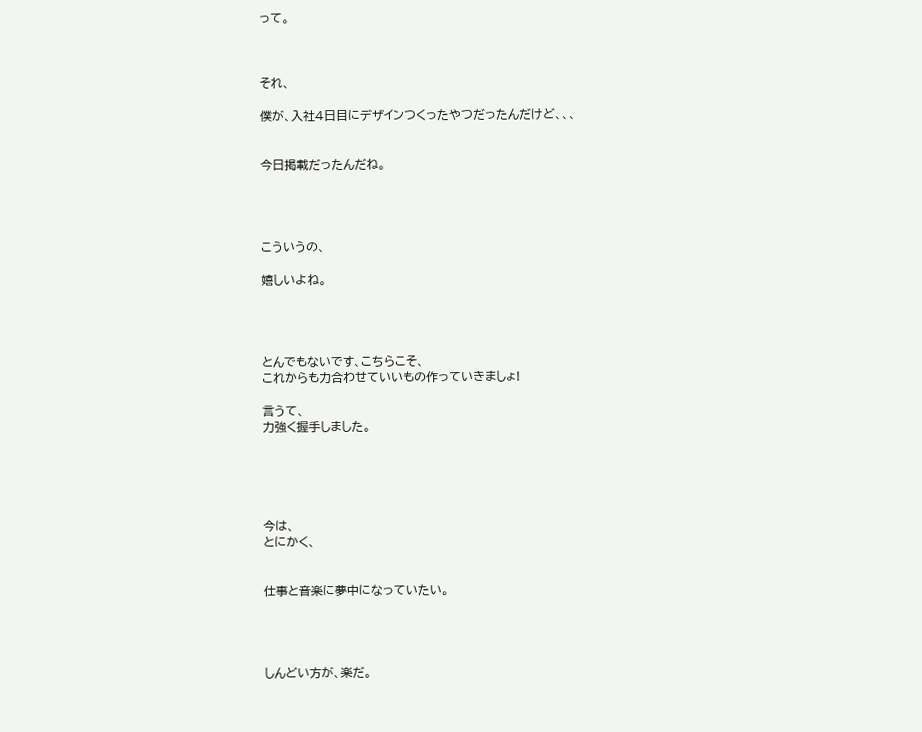って。



それ、

僕が、入社4日目にデザインつくったやつだったんだけど、、、


今日掲載だったんだね。




こういうの、

嬉しいよね。




とんでもないです、こちらこそ、
これからも力合わせていいもの作っていきましょ!

言うて、
力強く握手しました。





今は、
とにかく、


仕事と音楽に夢中になっていたい。




しんどい方が、楽だ。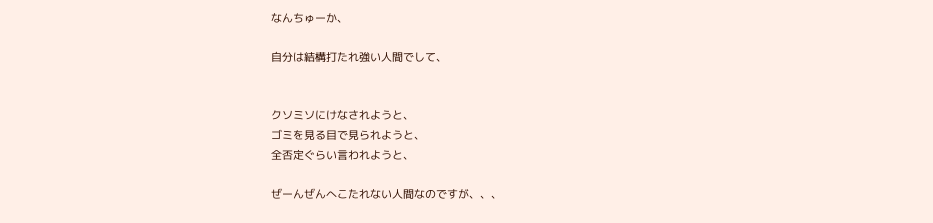なんちゅーか、

自分は結構打たれ強い人間でして、


クソミソにけなされようと、
ゴミを見る目で見られようと、
全否定ぐらい言われようと、

ぜーんぜんへこたれない人間なのですが、、、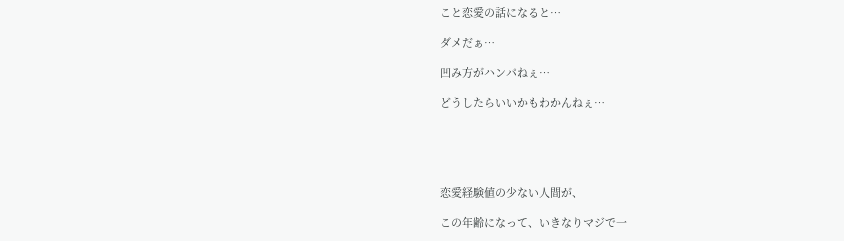こと恋愛の話になると…

ダメだぁ…

凹み方がハンパねぇ…

どうしたらいいかもわかんねぇ…





恋愛経験値の少ない人間が、

この年齢になって、いきなりマジで一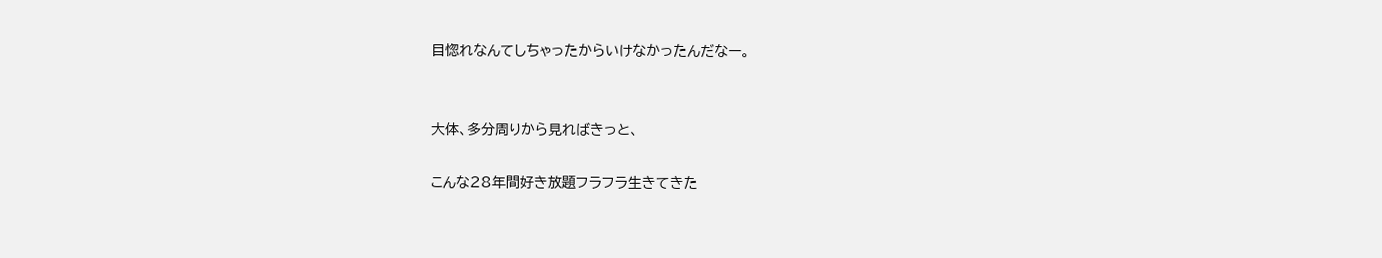目惚れなんてしちゃったからいけなかったんだなー。


大体、多分周りから見ればきっと、

こんな28年間好き放題フラフラ生きてきた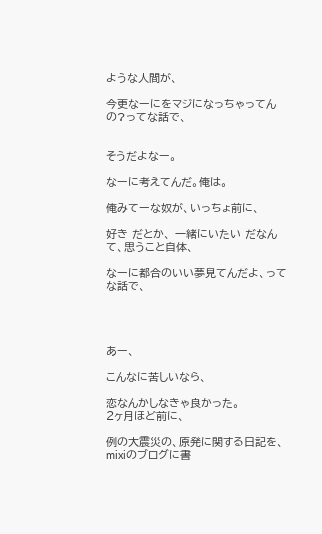ような人間が、

今更なーにをマジになっちゃってんの?ってな話で、


そうだよなー。

なーに考えてんだ。俺は。

俺みてーな奴が、いっちょ前に、

好き だとか、 一緒にいたい だなんて、思うこと自体、

なーに都合のいい夢見てんだよ、ってな話で、




あー、

こんなに苦しいなら、

恋なんかしなきゃ良かった。
2ヶ月ほど前に、

例の大震災の、原発に関する日記を、mixiのブログに書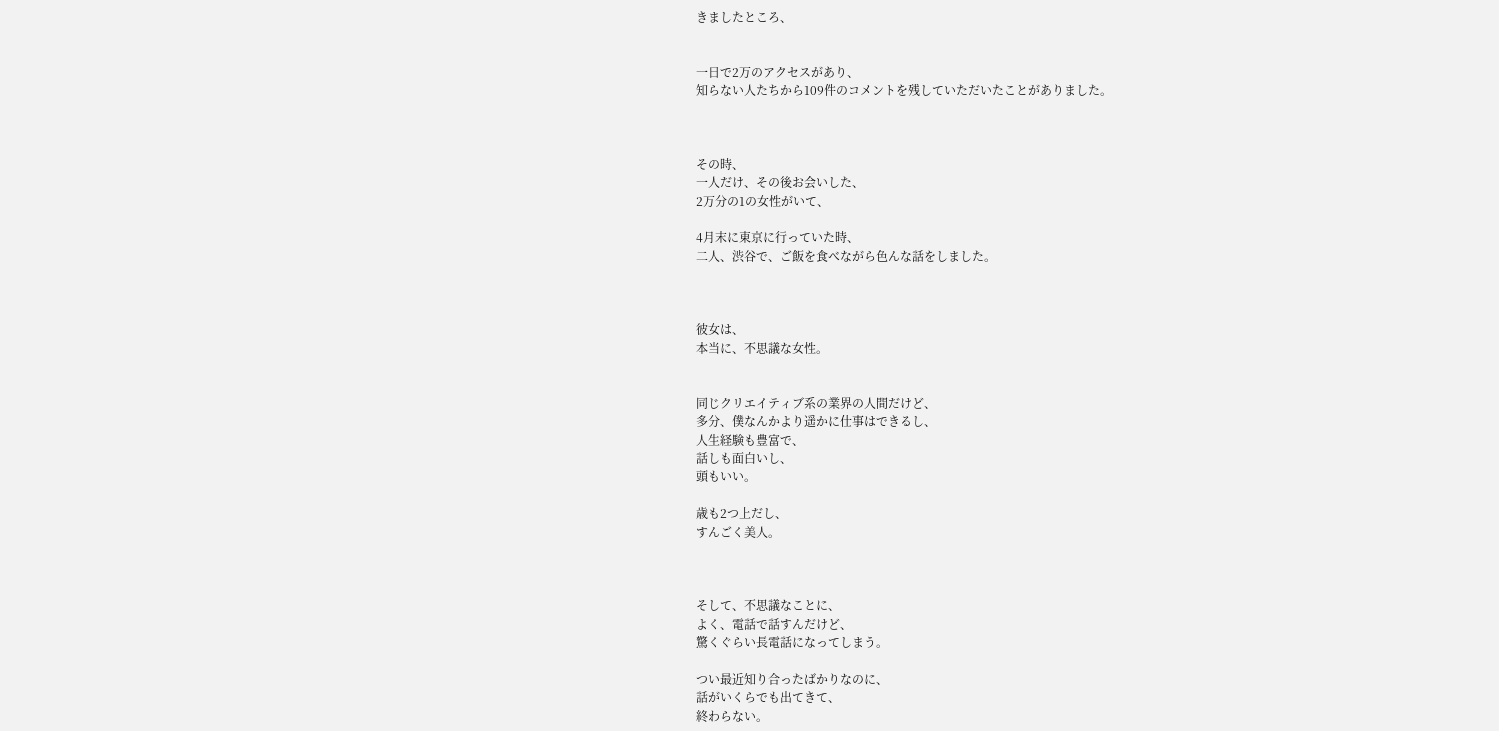きましたところ、


一日で2万のアクセスがあり、
知らない人たちから109件のコメントを残していただいたことがありました。



その時、
一人だけ、その後お会いした、
2万分の1の女性がいて、

4月末に東京に行っていた時、
二人、渋谷で、ご飯を食べながら色んな話をしました。



彼女は、
本当に、不思議な女性。


同じクリエイティブ系の業界の人間だけど、
多分、僕なんかより遥かに仕事はできるし、
人生経験も豊富で、
話しも面白いし、
頭もいい。

歳も2つ上だし、
すんごく美人。



そして、不思議なことに、
よく、電話で話すんだけど、
驚くぐらい長電話になってしまう。

つい最近知り合ったばかりなのに、
話がいくらでも出てきて、
終わらない。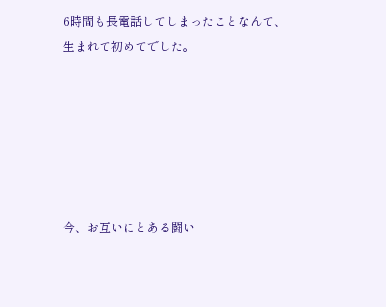6時間も長電話してしまったことなんて、
生まれて初めてでした。






今、お互いにとある闘い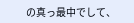の真っ最中でして、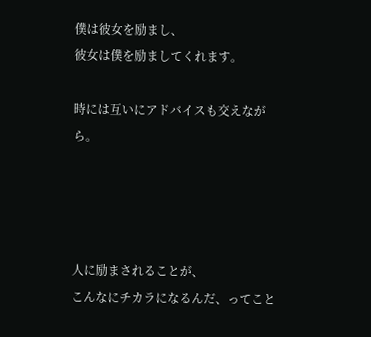僕は彼女を励まし、
彼女は僕を励ましてくれます。

時には互いにアドバイスも交えながら。




人に励まされることが、
こんなにチカラになるんだ、ってこと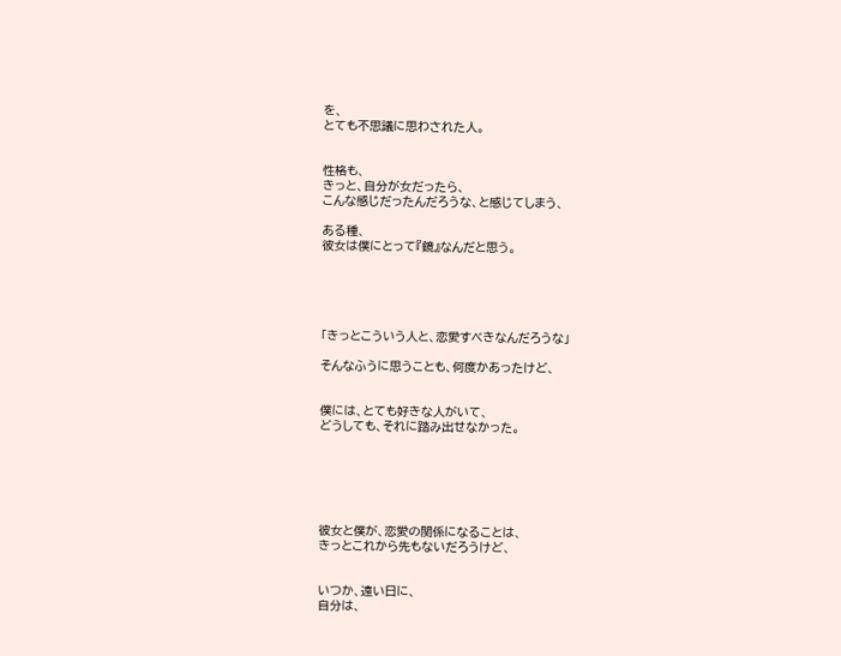を、
とても不思議に思わされた人。


性格も、
きっと、自分が女だったら、
こんな感じだったんだろうな、と感じてしまう、

ある種、
彼女は僕にとって『鏡』なんだと思う。





「きっとこういう人と、恋愛すべきなんだろうな」

そんなふうに思うことも、何度かあったけど、


僕には、とても好きな人がいて、
どうしても、それに踏み出せなかった。






彼女と僕が、恋愛の関係になることは、
きっとこれから先もないだろうけど、


いつか、遠い日に、
自分は、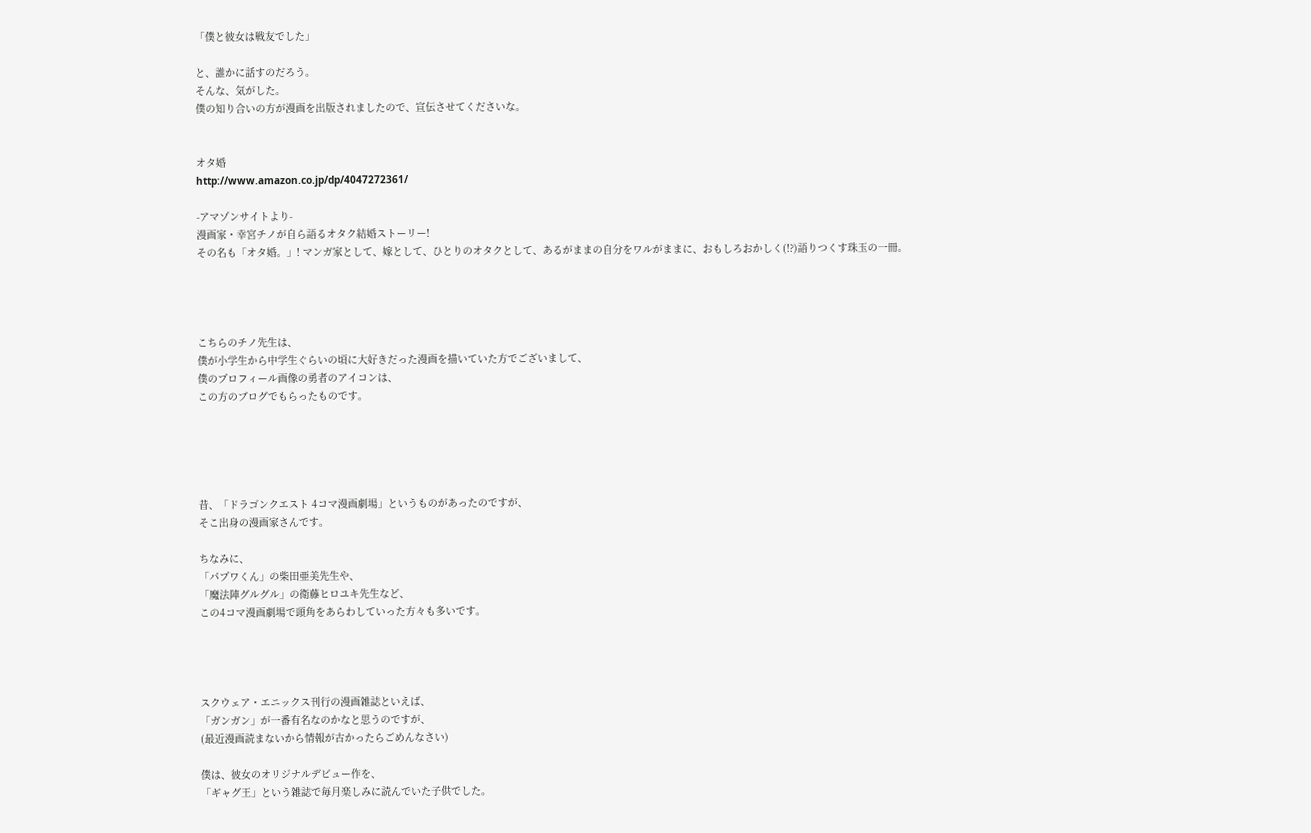「僕と彼女は戦友でした」

と、誰かに話すのだろう。
そんな、気がした。
僕の知り合いの方が漫画を出版されましたので、宣伝させてくださいな。


オタ婚
http://www.amazon.co.jp/dp/4047272361/

-アマゾンサイトより-
漫画家・幸宮チノが自ら語るオタク結婚ストーリー!
その名も「オタ婚。」! マンガ家として、嫁として、ひとりのオタクとして、あるがままの自分をワルがままに、おもしろおかしく(!?)語りつくす珠玉の一冊。




こちらのチノ先生は、
僕が小学生から中学生ぐらいの頃に大好きだった漫画を描いていた方でございまして、
僕のプロフィール画像の勇者のアイコンは、
この方のブログでもらったものです。





昔、「ドラゴンクエスト 4コマ漫画劇場」というものがあったのですが、
そこ出身の漫画家さんです。

ちなみに、
「パプワくん」の柴田亜美先生や、
「魔法陣グルグル」の衛藤ヒロユキ先生など、
この4コマ漫画劇場で頭角をあらわしていった方々も多いです。




スクウェア・エニックス刊行の漫画雑誌といえば、
「ガンガン」が一番有名なのかなと思うのですが、
(最近漫画読まないから情報が古かったらごめんなさい)

僕は、彼女のオリジナルデビュー作を、
「ギャグ王」という雑誌で毎月楽しみに読んでいた子供でした。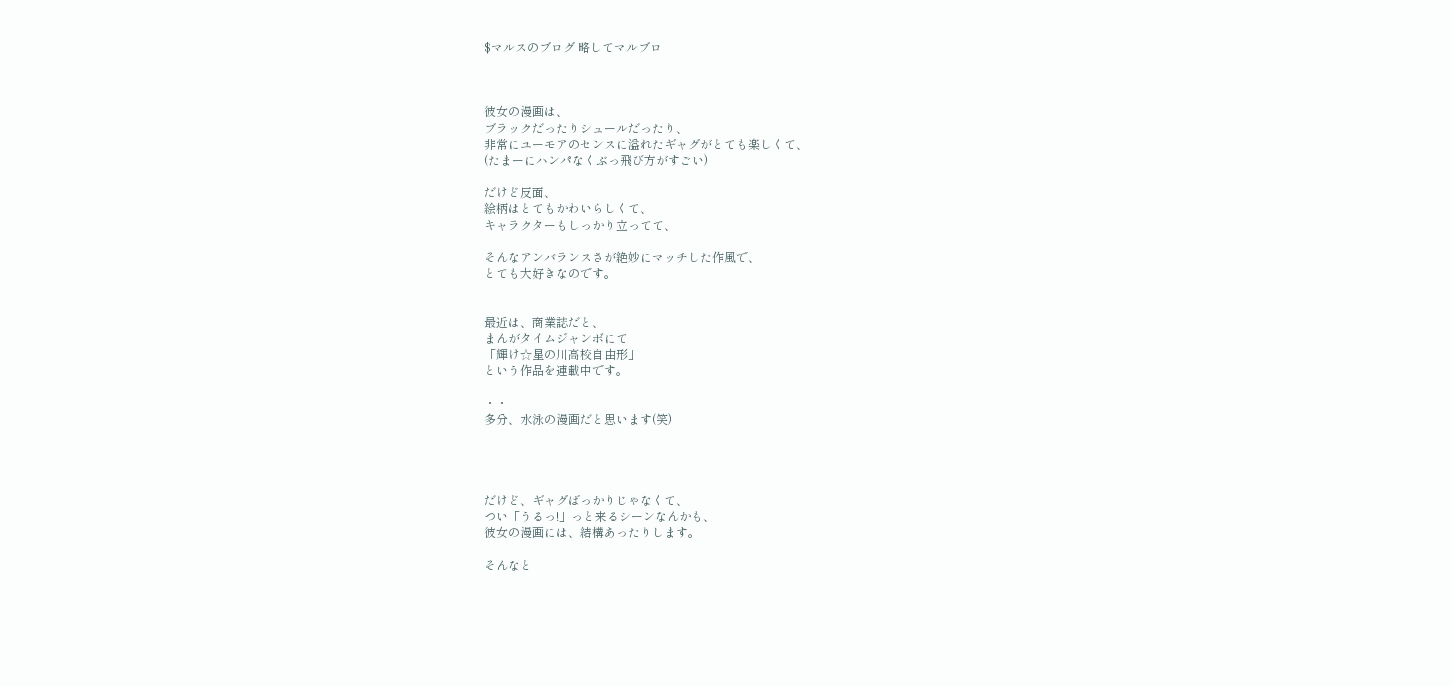$マルスのブログ 略してマルブロ



彼女の漫画は、
ブラックだったりシュールだったり、
非常にユーモアのセンスに溢れたギャグがとても楽しくて、
(たまーにハンパなくぶっ飛び方がすごい)

だけど反面、
絵柄はとてもかわいらしくて、
キャラクターもしっかり立ってて、

そんなアンバランスさが絶妙にマッチした作風で、
とても大好きなのです。


最近は、商業誌だと、
まんがタイムジャンボにて
「輝け☆星の川高校自由形」
という作品を連載中です。

・・
多分、水泳の漫画だと思います(笑)




だけど、ギャグばっかりじゃなくて、
つい「うるっ!」っと来るシーンなんかも、
彼女の漫画には、結構あったりします。

そんなと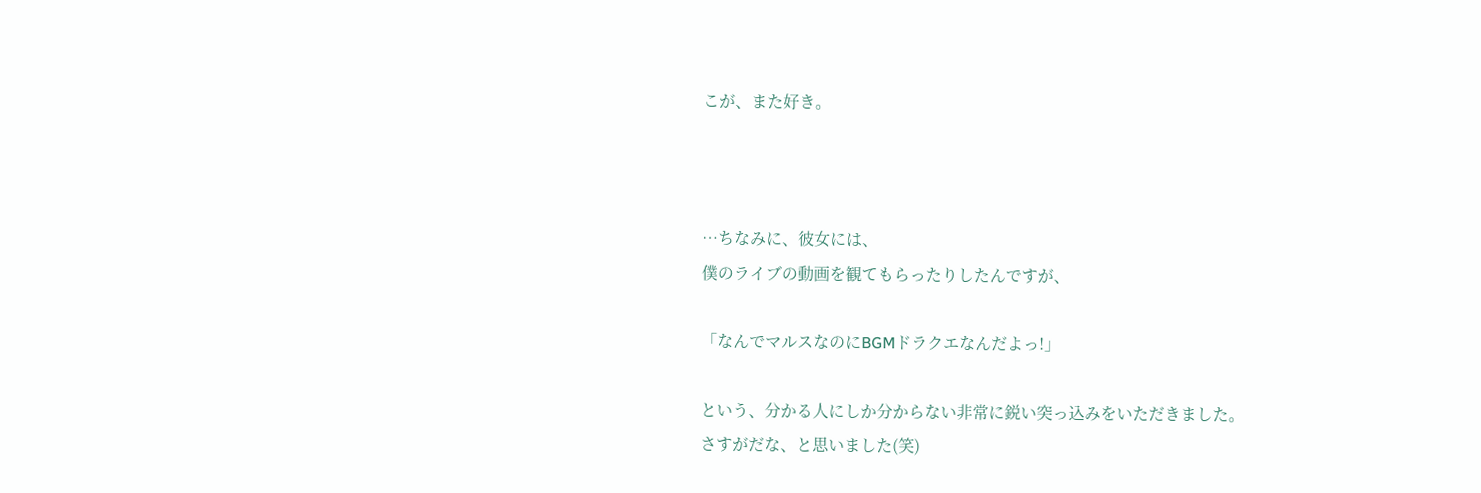こが、また好き。



…ちなみに、彼女には、
僕のライブの動画を観てもらったりしたんですが、

「なんでマルスなのにBGMドラクエなんだよっ!」

という、分かる人にしか分からない非常に鋭い突っ込みをいただきました。
さすがだな、と思いました(笑)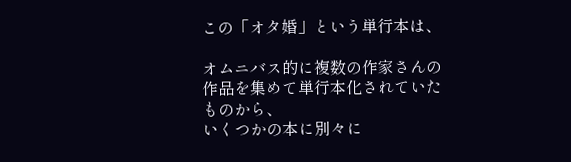この「オタ婚」という単行本は、

オムニバス的に複数の作家さんの作品を集めて単行本化されていたものから、
いくつかの本に別々に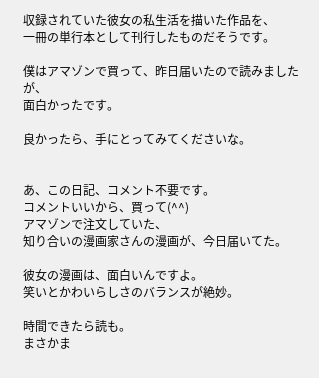収録されていた彼女の私生活を描いた作品を、
一冊の単行本として刊行したものだそうです。

僕はアマゾンで買って、昨日届いたので読みましたが、
面白かったです。

良かったら、手にとってみてくださいな。


あ、この日記、コメント不要です。
コメントいいから、買って(^^)
アマゾンで注文していた、
知り合いの漫画家さんの漫画が、今日届いてた。

彼女の漫画は、面白いんですよ。
笑いとかわいらしさのバランスが絶妙。

時間できたら読も。
まさかま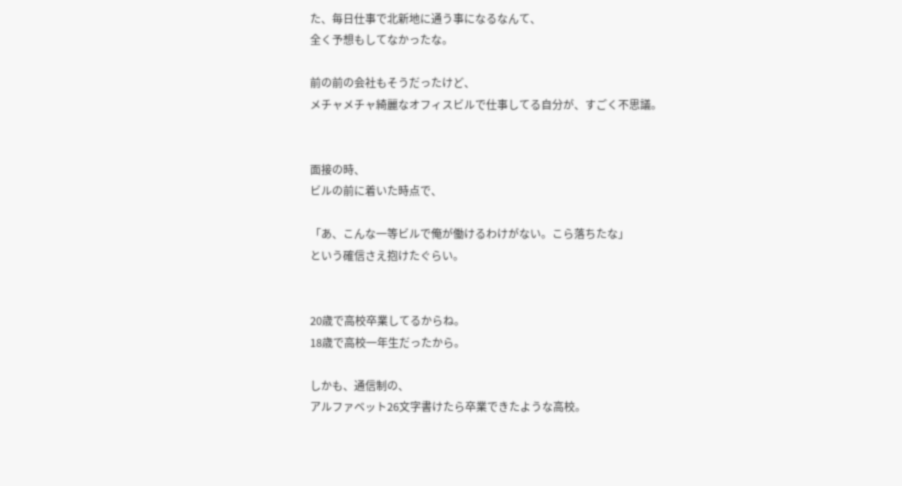た、毎日仕事で北新地に通う事になるなんて、
全く予想もしてなかったな。

前の前の会社もそうだったけど、
メチャメチャ綺麗なオフィスビルで仕事してる自分が、すごく不思議。


面接の時、
ビルの前に着いた時点で、

「あ、こんな一等ビルで俺が働けるわけがない。こら落ちたな」
という確信さえ抱けたぐらい。


20歳で高校卒業してるからね。
18歳で高校一年生だったから。

しかも、通信制の、
アルファベット26文字書けたら卒業できたような高校。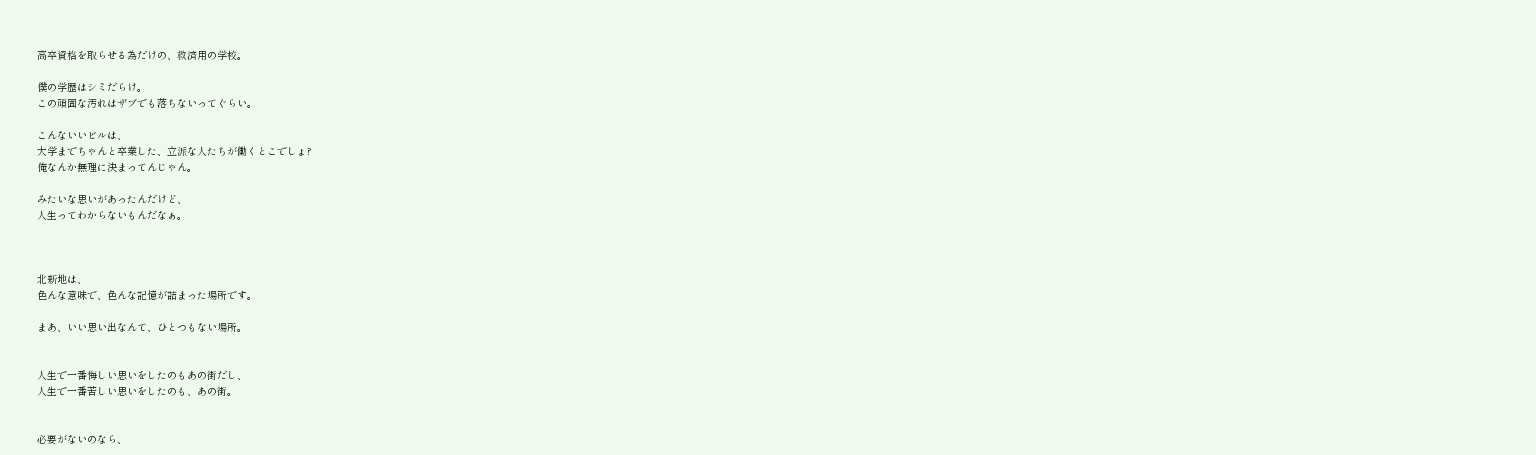高卒資格を取らせる為だけの、救済用の学校。

僕の学歴はシミだらけ。
この頑固な汚れはザブでも落ちないってぐらい。

こんないいビルは、
大学までちゃんと卒業した、立派な人たちが働くとこでしょ?
俺なんか無理に決まってんじゃん。

みたいな思いがあったんだけど、
人生ってわからないもんだなぁ。



北新地は、
色んな意味で、色んな記憶が詰まった場所です。

まあ、いい思い出なんて、ひとつもない場所。


人生で一番悔しい思いをしたのもあの街だし、
人生で一番苦しい思いをしたのも、あの街。


必要がないのなら、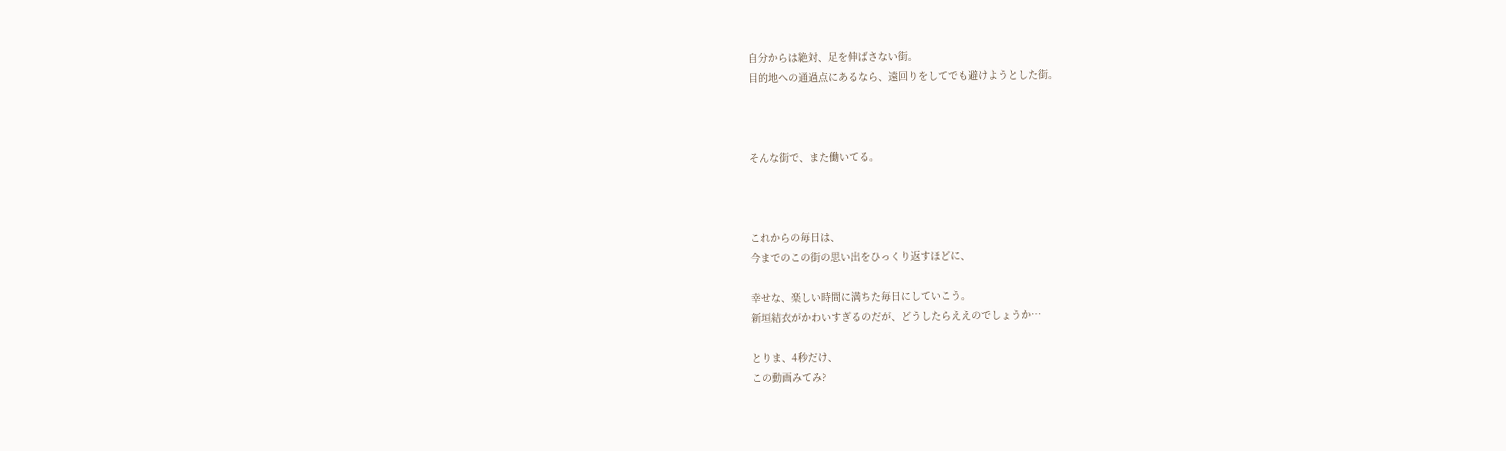自分からは絶対、足を伸ばさない街。
目的地への通過点にあるなら、遠回りをしてでも避けようとした街。



そんな街で、また働いてる。



これからの毎日は、
今までのこの街の思い出をひっくり返すほどに、

幸せな、楽しい時間に満ちた毎日にしていこう。
新垣結衣がかわいすぎるのだが、どうしたらええのでしょうか…

とりま、4秒だけ、
この動画みてみ?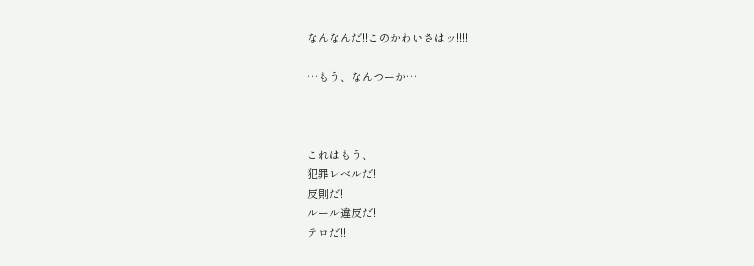なんなんだ!!このかわいさはッ!!!!

…もう、なんつーか…



これはもう、
犯罪レベルだ!
反則だ!
ルール違反だ!
テロだ!!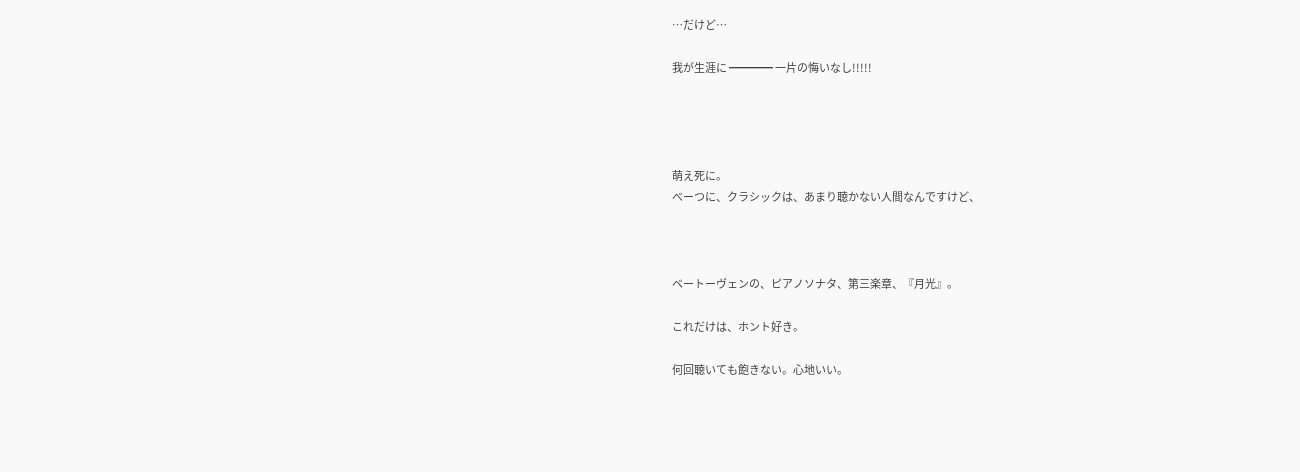…だけど…

我が生涯に ━━━━ 一片の悔いなし!!!!!




萌え死に。
べーつに、クラシックは、あまり聴かない人間なんですけど、



ベートーヴェンの、ピアノソナタ、第三楽章、『月光』。

これだけは、ホント好き。

何回聴いても飽きない。心地いい。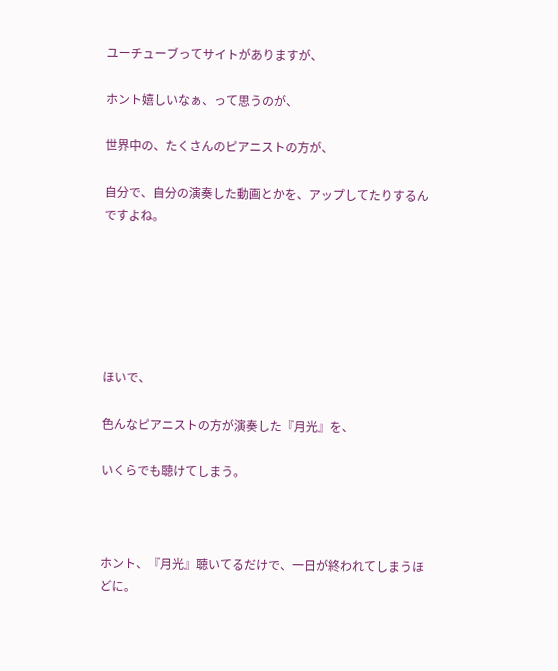ユーチューブってサイトがありますが、

ホント嬉しいなぁ、って思うのが、

世界中の、たくさんのピアニストの方が、

自分で、自分の演奏した動画とかを、アップしてたりするんですよね。






ほいで、

色んなピアニストの方が演奏した『月光』を、

いくらでも聴けてしまう。



ホント、『月光』聴いてるだけで、一日が終われてしまうほどに。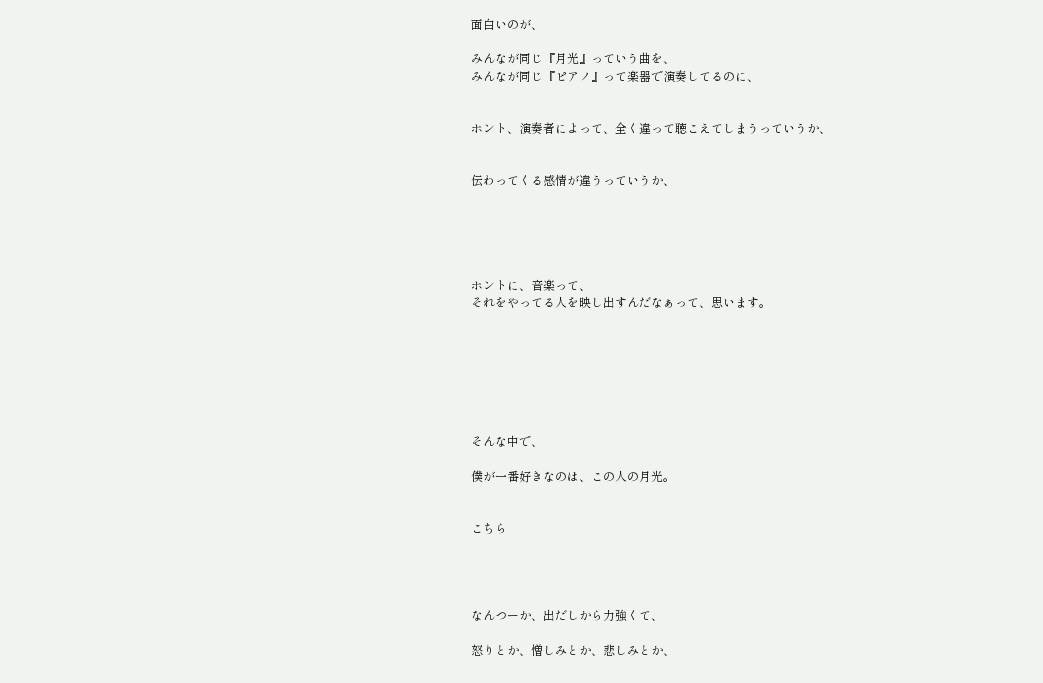面白いのが、

みんなが同じ『月光』っていう曲を、
みんなが同じ『ピアノ』って楽器で演奏してるのに、


ホント、演奏者によって、全く違って聴こえてしまうっていうか、


伝わってくる感情が違うっていうか、





ホントに、音楽って、
それをやってる人を映し出すんだなぁって、思います。







そんな中で、

僕が一番好きなのは、この人の月光。


こちら




なんつーか、出だしから力強くて、

怒りとか、憎しみとか、悲しみとか、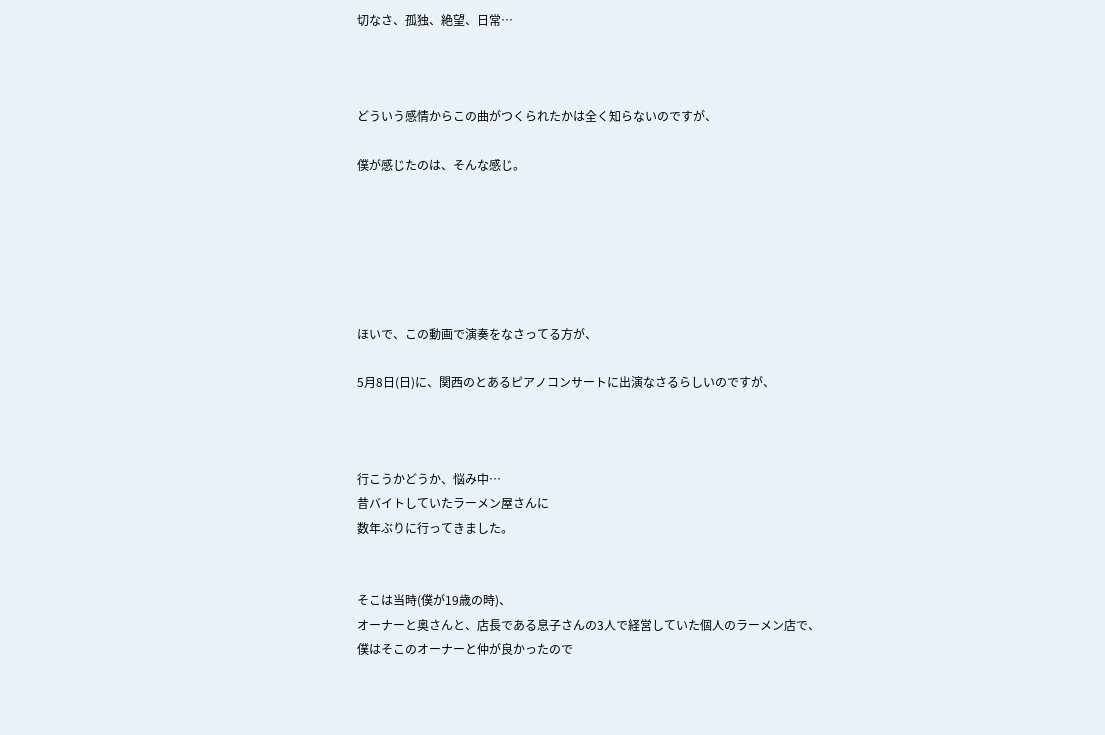切なさ、孤独、絶望、日常…



どういう感情からこの曲がつくられたかは全く知らないのですが、

僕が感じたのは、そんな感じ。






ほいで、この動画で演奏をなさってる方が、

5月8日(日)に、関西のとあるピアノコンサートに出演なさるらしいのですが、



行こうかどうか、悩み中…
昔バイトしていたラーメン屋さんに
数年ぶりに行ってきました。


そこは当時(僕が19歳の時)、
オーナーと奥さんと、店長である息子さんの3人で経営していた個人のラーメン店で、
僕はそこのオーナーと仲が良かったので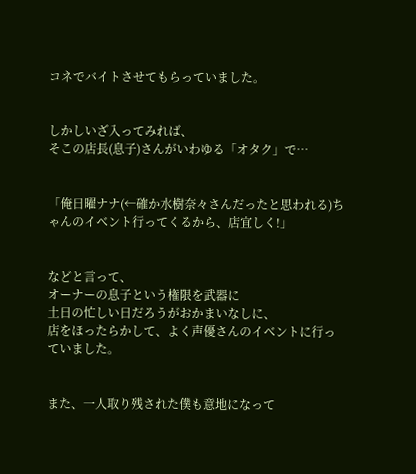コネでバイトさせてもらっていました。


しかしいざ入ってみれば、
そこの店長(息子)さんがいわゆる「オタク」で…


「俺日曜ナナ(←確か水樹奈々さんだったと思われる)ちゃんのイベント行ってくるから、店宜しく!」


などと言って、
オーナーの息子という権限を武器に
土日の忙しい日だろうがおかまいなしに、
店をほったらかして、よく声優さんのイベントに行っていました。


また、一人取り残された僕も意地になって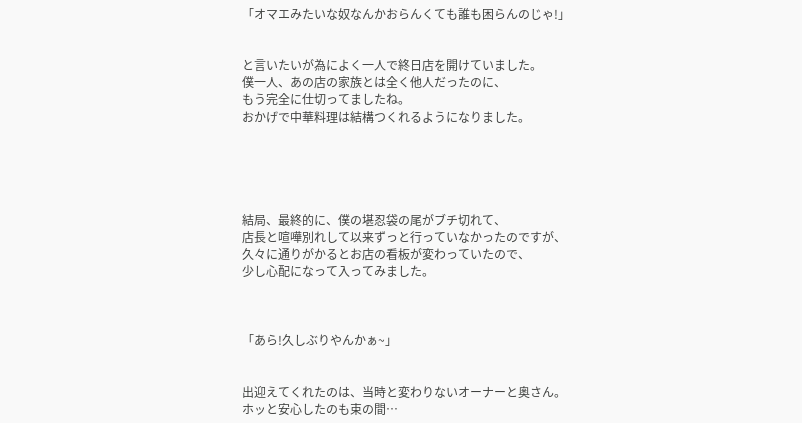「オマエみたいな奴なんかおらんくても誰も困らんのじゃ!」


と言いたいが為によく一人で終日店を開けていました。
僕一人、あの店の家族とは全く他人だったのに、
もう完全に仕切ってましたね。
おかげで中華料理は結構つくれるようになりました。





結局、最終的に、僕の堪忍袋の尾がブチ切れて、
店長と喧嘩別れして以来ずっと行っていなかったのですが、
久々に通りがかるとお店の看板が変わっていたので、
少し心配になって入ってみました。



「あら!久しぶりやんかぁ~」


出迎えてくれたのは、当時と変わりないオーナーと奥さん。
ホッと安心したのも束の間…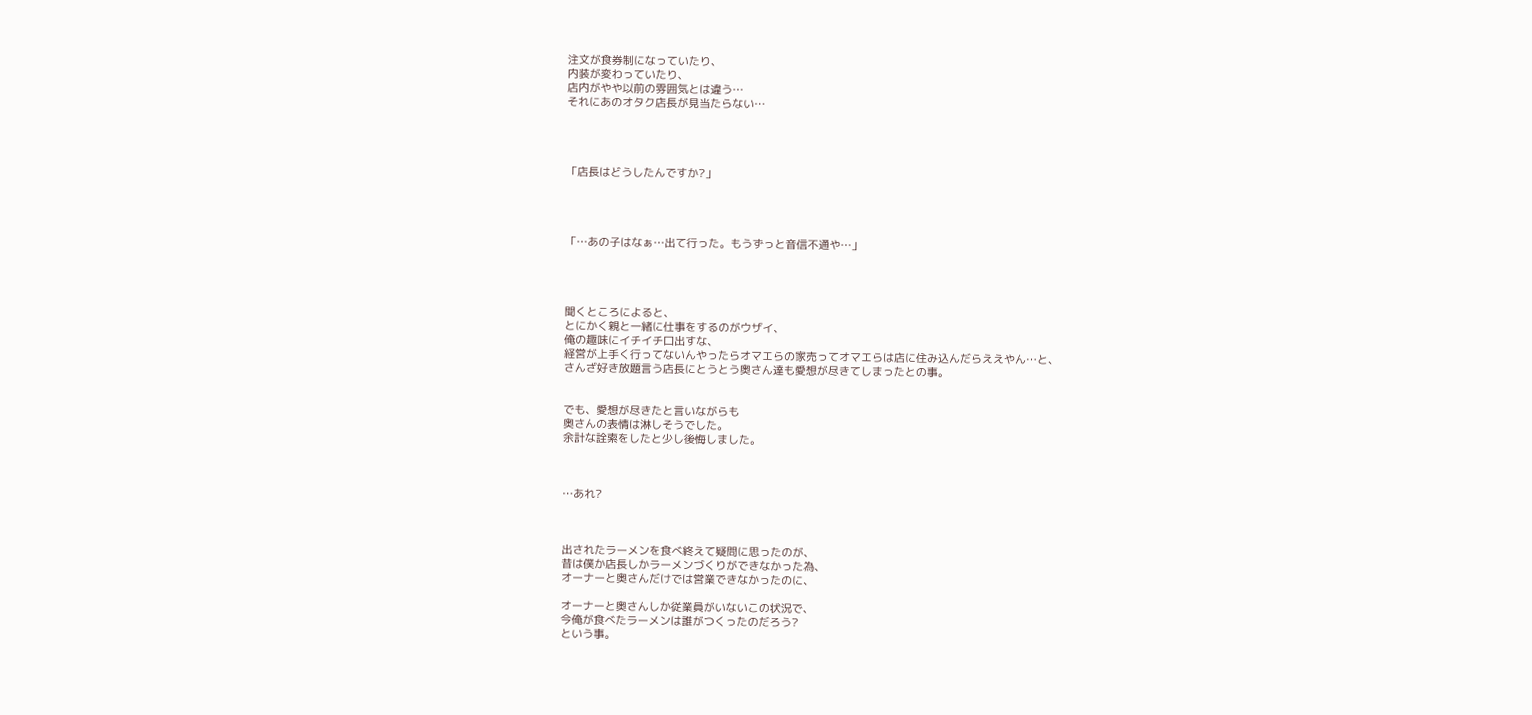注文が食券制になっていたり、
内装が変わっていたり、
店内がやや以前の雰囲気とは違う…
それにあのオタク店長が見当たらない…




「店長はどうしたんですか?」




「…あの子はなぁ…出て行った。もうずっと音信不通や…」




聞くところによると、
とにかく親と一緒に仕事をするのがウザイ、
俺の趣味にイチイチ口出すな、
経営が上手く行ってないんやったらオマエらの家売ってオマエらは店に住み込んだらええやん…と、
さんざ好き放題言う店長にとうとう奥さん達も愛想が尽きてしまったとの事。


でも、愛想が尽きたと言いながらも
奥さんの表情は淋しそうでした。
余計な詮索をしたと少し後悔しました。



…あれ?



出されたラーメンを食べ終えて疑問に思ったのが、
昔は僕か店長しかラーメンづくりができなかった為、
オーナーと奥さんだけでは営業できなかったのに、

オーナーと奥さんしか従業員がいないこの状況で、
今俺が食べたラーメンは誰がつくったのだろう?
という事。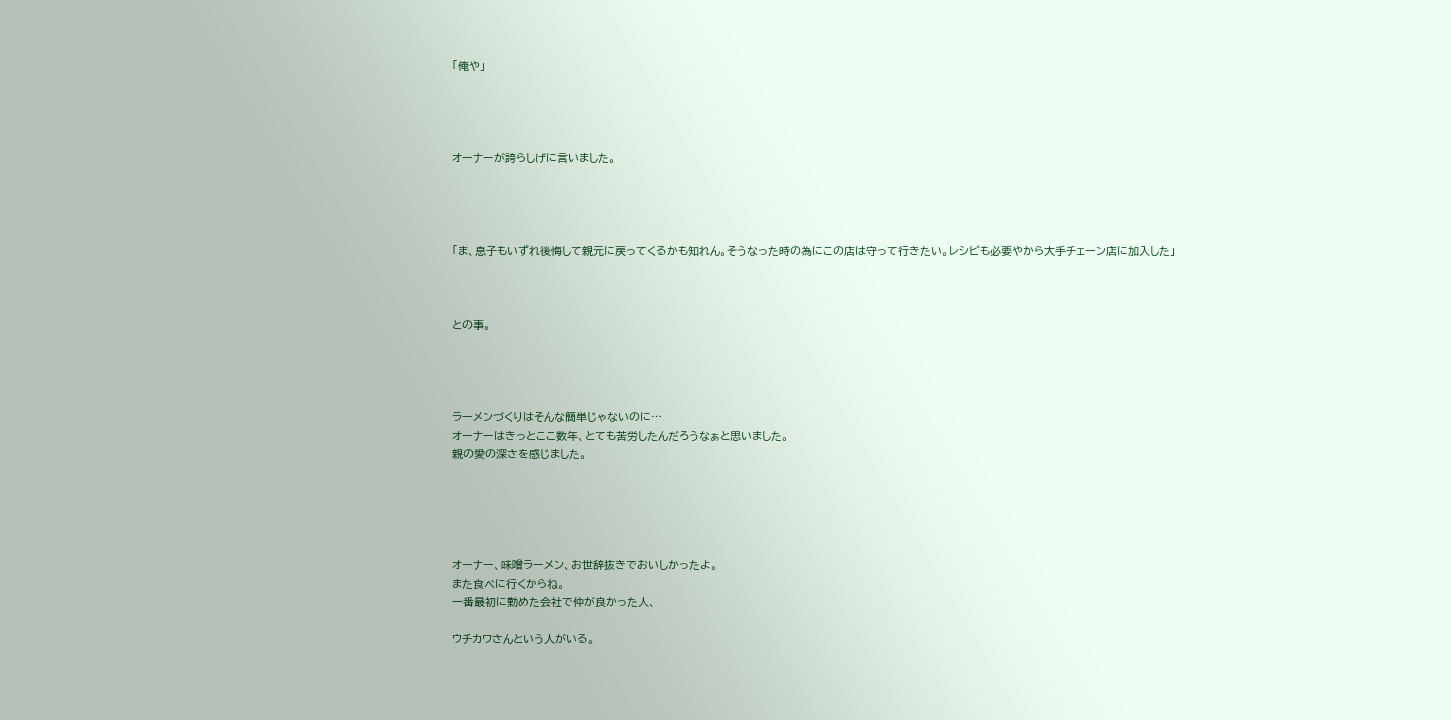「俺や」




オーナーが誇らしげに言いました。




「ま、息子もいずれ後悔して親元に戻ってくるかも知れん。そうなった時の為にこの店は守って行きたい。レシピも必要やから大手チェーン店に加入した」



との事。




ラーメンづくりはそんな簡単じゃないのに…
オーナーはきっとここ数年、とても苦労したんだろうなぁと思いました。
親の愛の深さを感じました。





オーナー、味噌ラーメン、お世辞抜きでおいしかったよ。
また食べに行くからね。
一番最初に勤めた会社で仲が良かった人、

ウチカワさんという人がいる。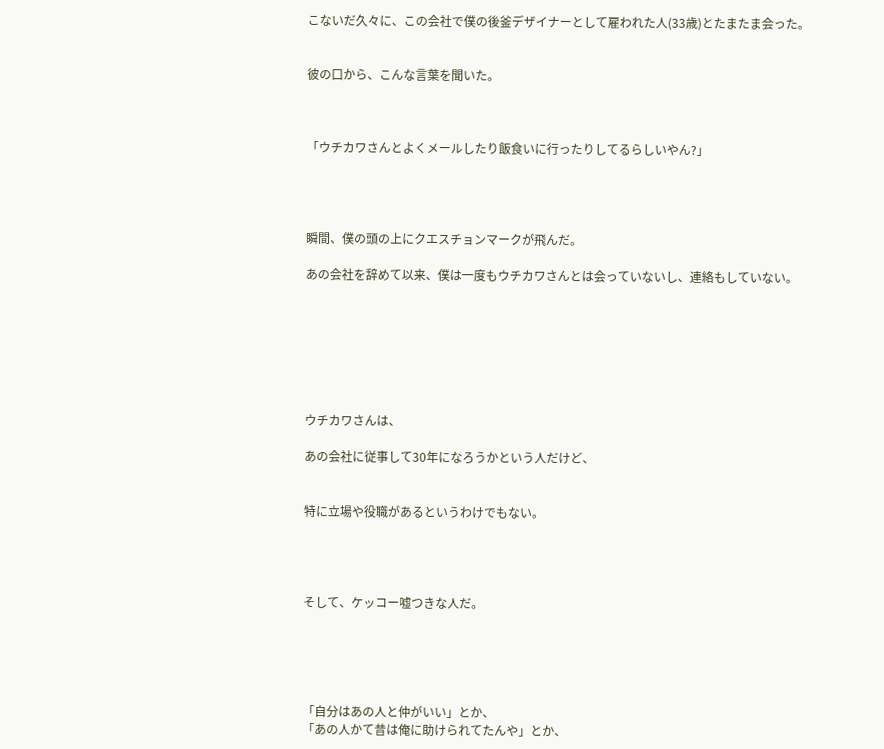こないだ久々に、この会社で僕の後釜デザイナーとして雇われた人(33歳)とたまたま会った。


彼の口から、こんな言葉を聞いた。



「ウチカワさんとよくメールしたり飯食いに行ったりしてるらしいやん?」




瞬間、僕の頭の上にクエスチョンマークが飛んだ。

あの会社を辞めて以来、僕は一度もウチカワさんとは会っていないし、連絡もしていない。







ウチカワさんは、

あの会社に従事して30年になろうかという人だけど、


特に立場や役職があるというわけでもない。




そして、ケッコー嘘つきな人だ。





「自分はあの人と仲がいい」とか、
「あの人かて昔は俺に助けられてたんや」とか、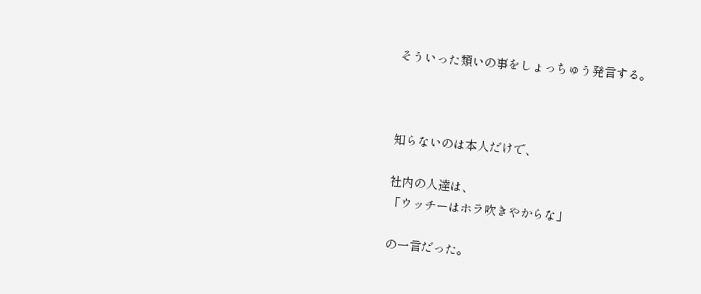そういった類いの事をしょっちゅう発言する。



知らないのは本人だけで、

社内の人達は、
「ウッチーはホラ吹きやからな」

の一言だった。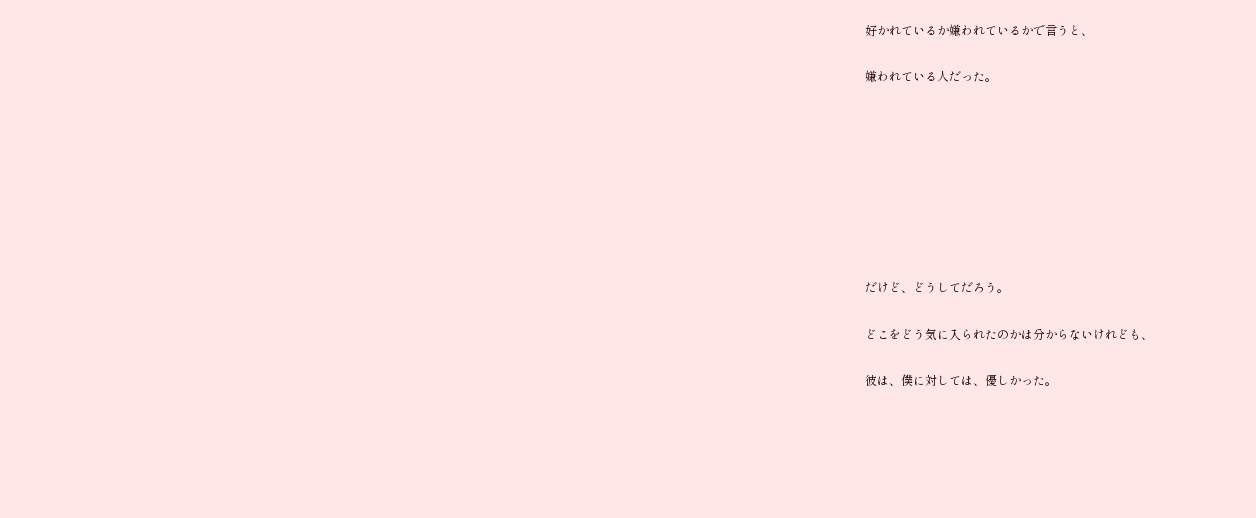好かれているか嫌われているかで言うと、

嫌われている人だった。








だけど、どうしてだろう。

どこをどう気に入られたのかは分からないけれども、

彼は、僕に対しては、優しかった。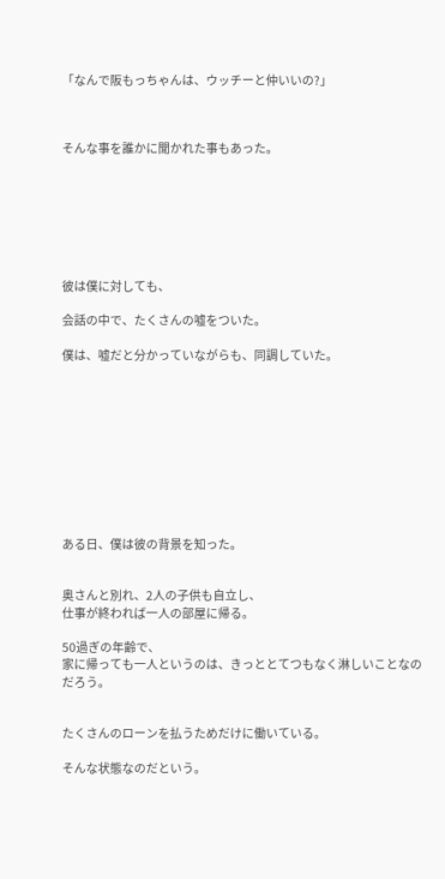「なんで阪もっちゃんは、ウッチーと仲いいの?」



そんな事を誰かに聞かれた事もあった。







彼は僕に対しても、

会話の中で、たくさんの嘘をついた。

僕は、嘘だと分かっていながらも、同調していた。










ある日、僕は彼の背景を知った。


奥さんと別れ、2人の子供も自立し、
仕事が終われば一人の部屋に帰る。

50過ぎの年齢で、
家に帰っても一人というのは、きっととてつもなく淋しいことなのだろう。


たくさんのローンを払うためだけに働いている。

そんな状態なのだという。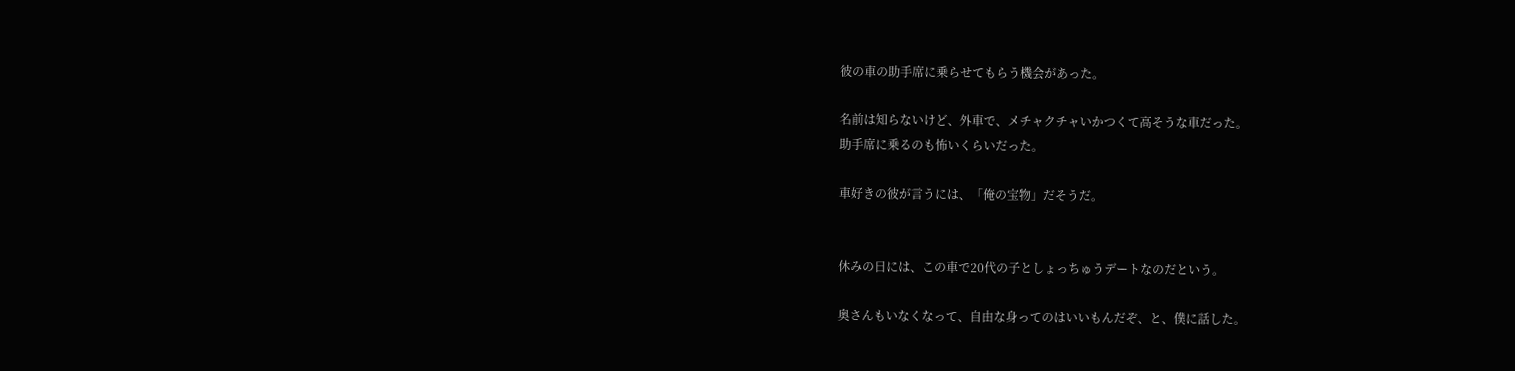彼の車の助手席に乗らせてもらう機会があった。

名前は知らないけど、外車で、メチャクチャいかつくて高そうな車だった。
助手席に乗るのも怖いくらいだった。

車好きの彼が言うには、「俺の宝物」だそうだ。


休みの日には、この車で20代の子としょっちゅうデートなのだという。

奥さんもいなくなって、自由な身ってのはいいもんだぞ、と、僕に話した。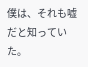僕は、それも嘘だと知っていた。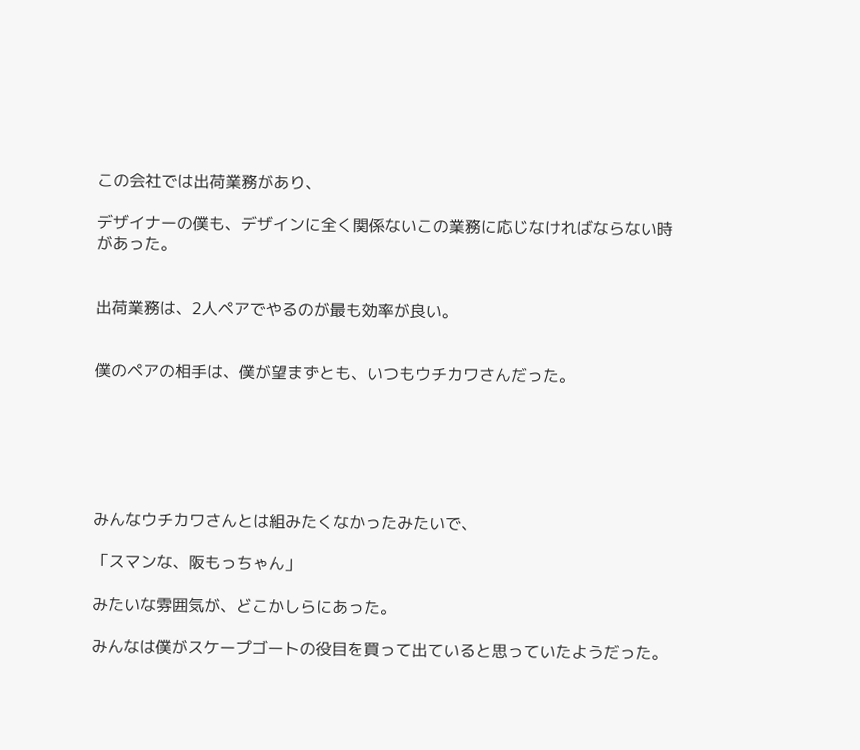この会社では出荷業務があり、

デザイナーの僕も、デザインに全く関係ないこの業務に応じなければならない時があった。


出荷業務は、2人ペアでやるのが最も効率が良い。


僕のペアの相手は、僕が望まずとも、いつもウチカワさんだった。






みんなウチカワさんとは組みたくなかったみたいで、

「スマンな、阪もっちゃん」

みたいな雰囲気が、どこかしらにあった。

みんなは僕がスケープゴートの役目を買って出ていると思っていたようだった。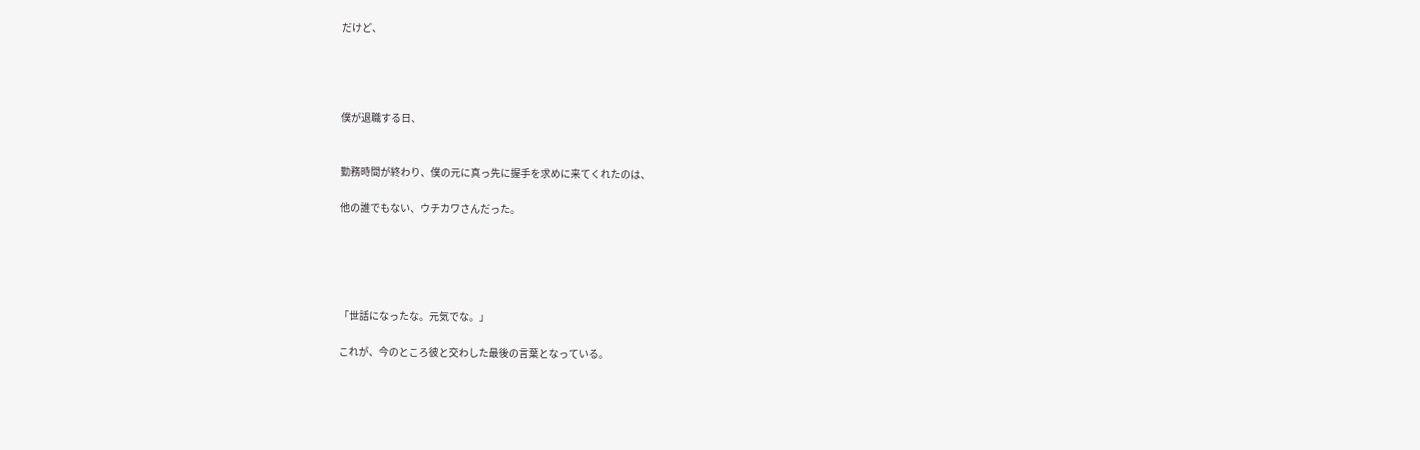だけど、




僕が退職する日、


勤務時間が終わり、僕の元に真っ先に握手を求めに来てくれたのは、

他の誰でもない、ウチカワさんだった。





「世話になったな。元気でな。」

これが、今のところ彼と交わした最後の言葉となっている。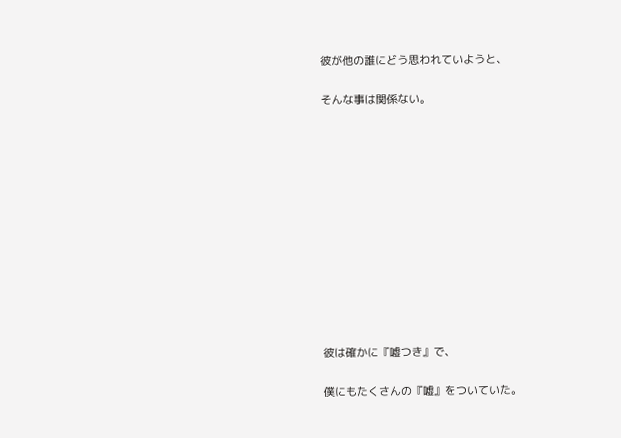彼が他の誰にどう思われていようと、

そんな事は関係ない。












彼は確かに『嘘つき』で、

僕にもたくさんの『嘘』をついていた。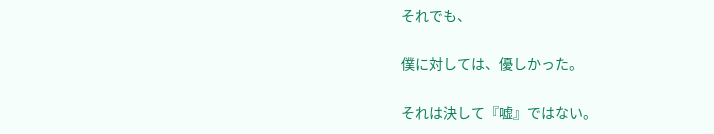それでも、

僕に対しては、優しかった。

それは決して『嘘』ではない。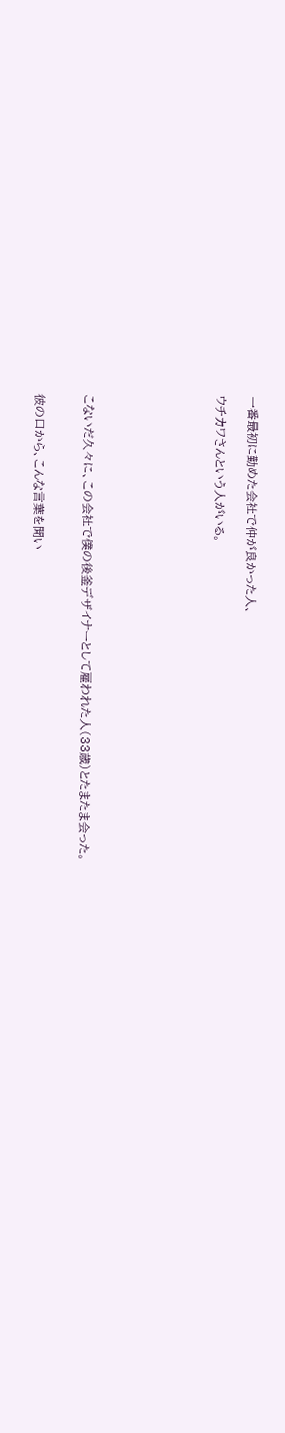一番最初に勤めた会社で仲が良かった人、

ウチカワさんという人がいる。







こないだ久々に、この会社で僕の後釜デザイナーとして雇われた人(33歳)とたまたま会った。


彼の口から、こんな言葉を聞い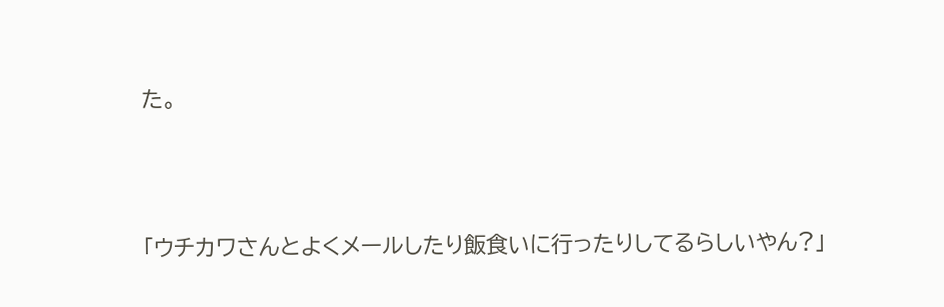た。



「ウチカワさんとよくメールしたり飯食いに行ったりしてるらしいやん?」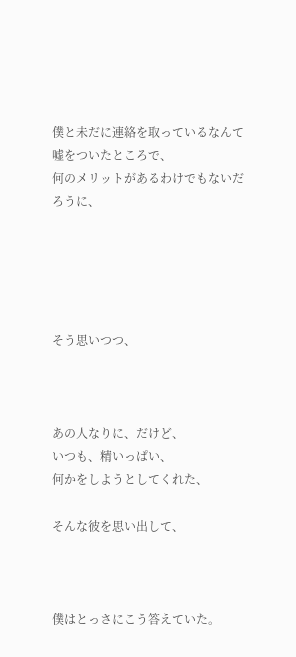僕と未だに連絡を取っているなんて嘘をついたところで、
何のメリットがあるわけでもないだろうに、





そう思いつつ、



あの人なりに、だけど、
いつも、精いっぱい、
何かをしようとしてくれた、

そんな彼を思い出して、



僕はとっさにこう答えていた。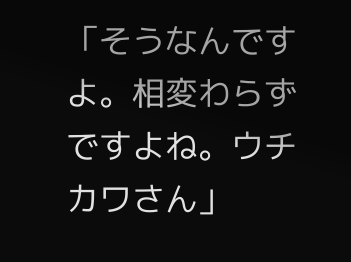「そうなんですよ。相変わらずですよね。ウチカワさん」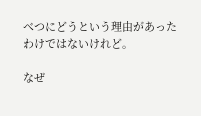べつにどうという理由があったわけではないけれど。

なぜ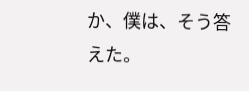か、僕は、そう答えた。